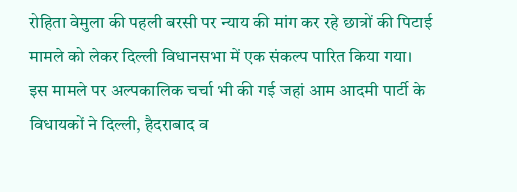रोहिता वेमुला की पहली बरसी पर न्याय की मांग कर रहे छात्रों की पिटाई मामले को लेकर दिल्ली विधानसभा में एक संकल्प पारित किया गया।
इस मामले पर अल्पकालिक चर्चा भी की गई जहां आम आदमी पार्टी के विधायकों ने दिल्ली, हैदराबाद व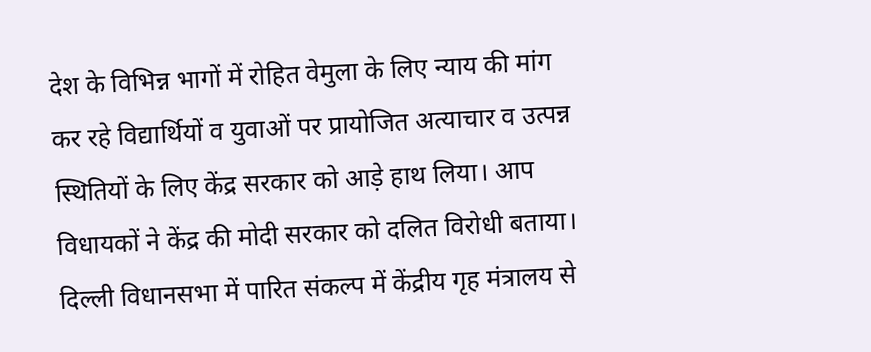देश के विभिन्न भागों में रोहित वेमुला के लिए न्याय की मांग कर रहे विद्यार्थियों व युवाओं पर प्रायोजित अत्याचार व उत्पन्न स्थितियों के लिए केंद्र सरकार को आड़े हाथ लिया। आप विधायकों ने केंद्र की मोदी सरकार को दलित विरोधी बताया।
दिल्ली विधानसभा में पारित संकल्प में केंद्रीय गृह मंत्रालय से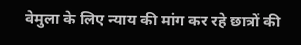वेमुला के लिए न्याय की मांग कर रहे छात्रों की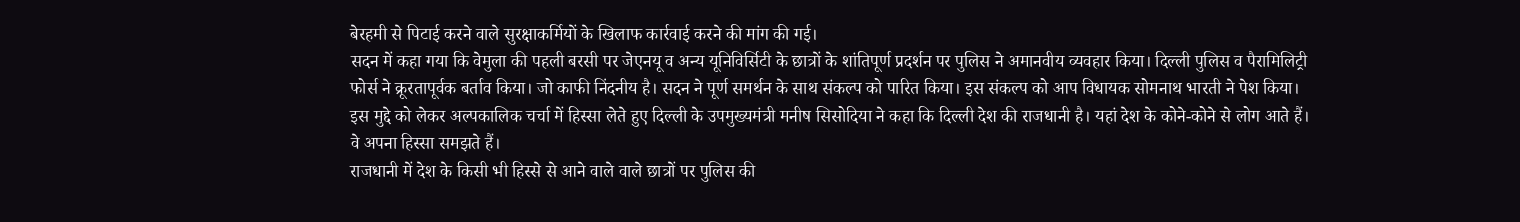बेरहमी से पिटाई करने वाले सुरक्षाकर्मियों के खिलाफ कार्रवाई करने की मांग की गई।
सदन में कहा गया कि वेमुला की पहली बरसी पर जेएनयू व अन्य यूनिविर्सिटी के छात्रों के शांतिपूर्ण प्रदर्शन पर पुलिस ने अमानवीय व्यवहार किया। दिल्ली पुलिस व पैरामिलिट्री फोर्स ने क्रूरतापूर्वक बर्ताव किया। जो काफी निंदनीय है। सदन ने पूर्ण समर्थन के साथ संकल्प को पारित किया। इस संकल्प को आप विधायक सोमनाथ भारती ने पेश किया।
इस मुद्दे को लेकर अल्पकालिक चर्चा में हिस्सा लेते हुए दिल्ली के उपमुख्यमंत्री मनीष सिसोदिया ने कहा कि दिल्ली देश की राजधानी है। यहां देश के कोने-कोने से लोग आते हैं। वे अपना हिस्सा समझते हैं।
राजधानी में देश के किसी भी हिस्से से आने वाले वाले छात्रों पर पुलिस की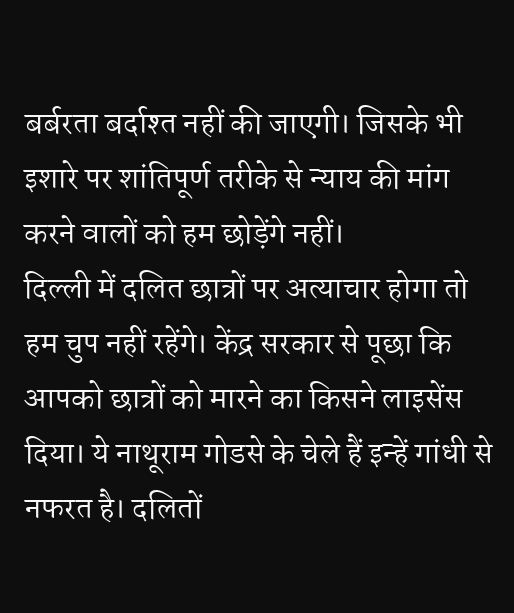बर्बरता बर्दाश्त नहीं की जाएगी। जिसके भी इशारे पर शांतिपूर्ण तरीके से न्याय की मांग करने वालों को हम छोड़ेंगे नहीं।
दिल्ली में दलित छात्रों पर अत्याचार होगा तो हम चुप नहीं रहेंगे। केंद्र सरकार से पूछा कि आपको छात्रों को मारने का किसने लाइसेंस दिया। ये नाथूराम गोडसे के चेले हैं इन्हें गांधी से नफरत है। दलितों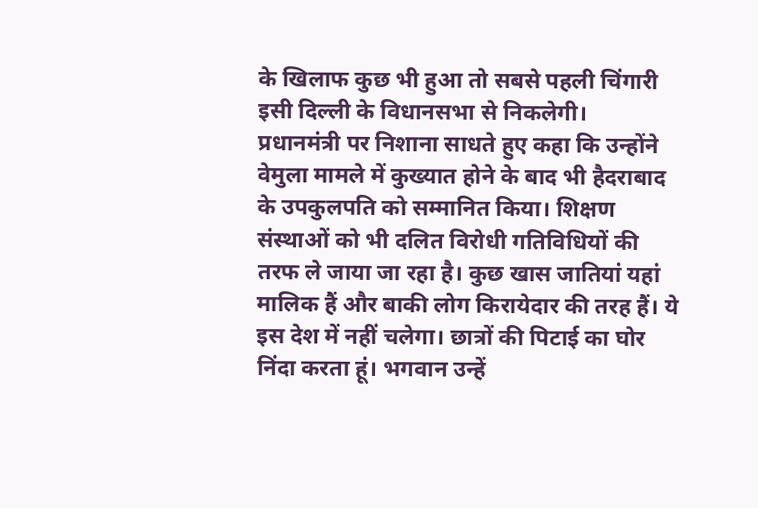के खिलाफ कुछ भी हुआ तो सबसे पहली चिंगारी इसी दिल्ली के विधानसभा से निकलेगी।
प्रधानमंत्री पर निशाना साधते हुए कहा कि उन्होंने वेमुला मामले में कुख्यात होने के बाद भी हैदराबाद के उपकुलपति को सम्मानित किया। शिक्षण संस्थाओं को भी दलित विरोधी गतिविधियों की तरफ ले जाया जा रहा है। कुछ खास जातियां यहां मालिक हैं और बाकी लोग किरायेदार की तरह हैं। ये इस देश में नहीं चलेगा। छात्रों की पिटाई का घोर निंदा करता हूं। भगवान उन्हें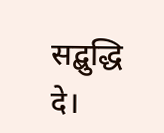सद्बुद्धि दे।